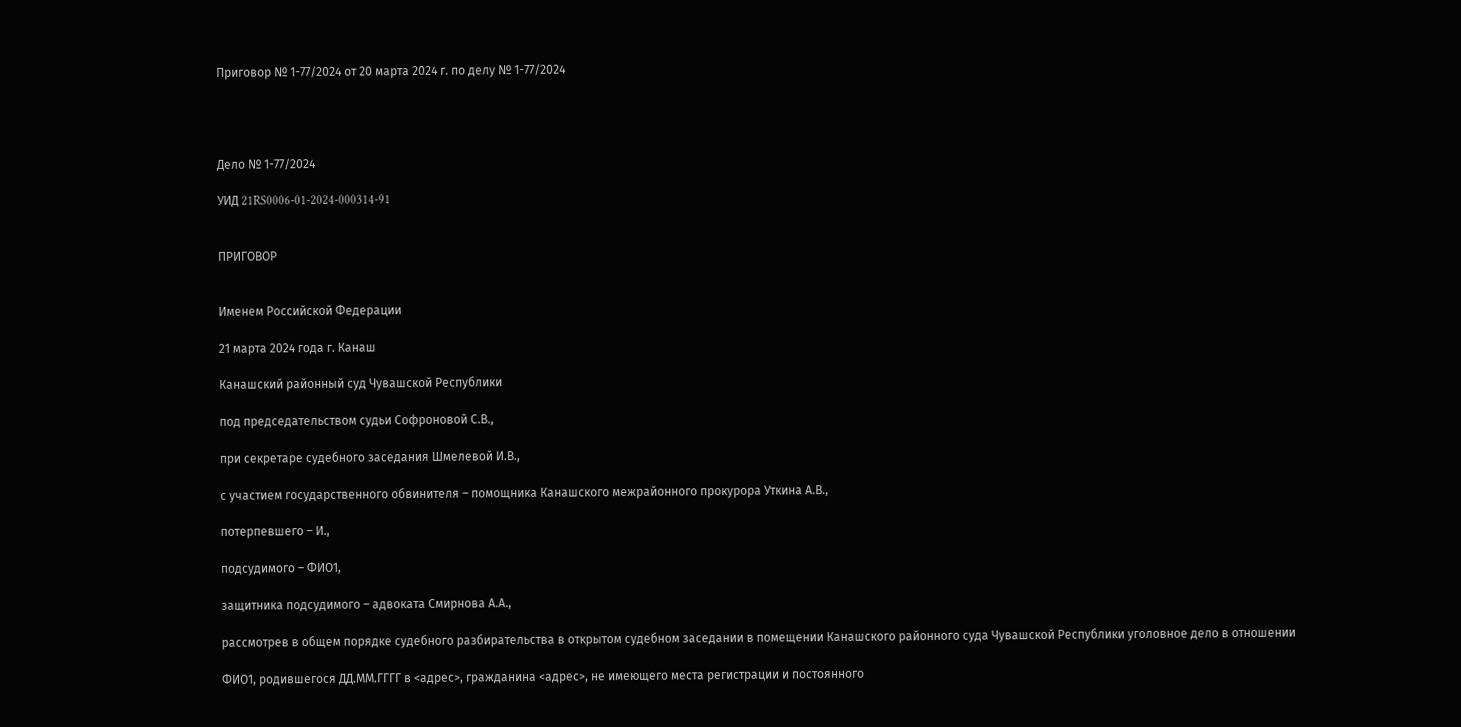Приговор № 1-77/2024 от 20 марта 2024 г. по делу № 1-77/2024




Дело № 1-77/2024

УИД 21RS0006-01-2024-000314-91


ПРИГОВОР


Именем Российской Федерации

21 марта 2024 года г. Канаш

Канашский районный суд Чувашской Республики

под председательством судьи Софроновой С.В.,

при секретаре судебного заседания Шмелевой И.В.,

с участием государственного обвинителя – помощника Канашского межрайонного прокурора Уткина А.В.,

потерпевшего – И.,

подсудимого – ФИО1,

защитника подсудимого – адвоката Смирнова А.А.,

рассмотрев в общем порядке судебного разбирательства в открытом судебном заседании в помещении Канашского районного суда Чувашской Республики уголовное дело в отношении

ФИО1, родившегося ДД.ММ.ГГГГ в <адрес>, гражданина <адрес>, не имеющего места регистрации и постоянного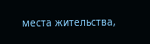места жительства,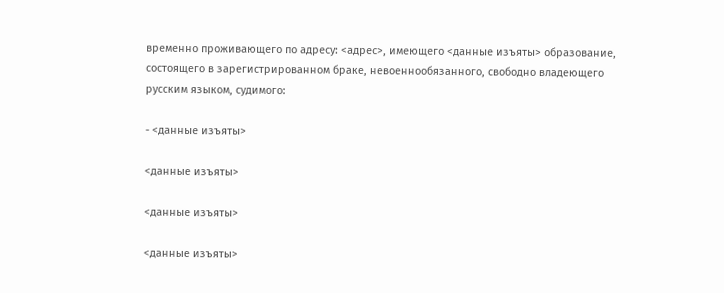временно проживающего по адресу: <адрес>, имеющего <данные изъяты> образование, состоящего в зарегистрированном браке, невоеннообязанного, свободно владеющего русским языком, судимого:

- <данные изъяты>

<данные изъяты>

<данные изъяты>

<данные изъяты>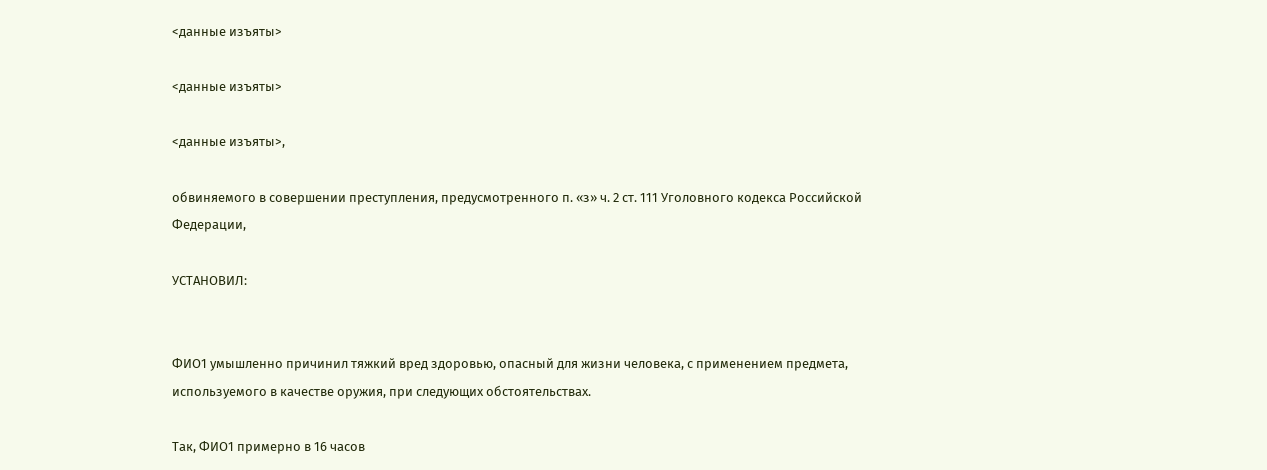<данные изъяты>

<данные изъяты>

<данные изъяты>,

обвиняемого в совершении преступления, предусмотренного п. «з» ч. 2 ст. 111 Уголовного кодекса Российской Федерации,

УСТАНОВИЛ:


ФИО1 умышленно причинил тяжкий вред здоровью, опасный для жизни человека, с применением предмета, используемого в качестве оружия, при следующих обстоятельствах.

Так, ФИО1 примерно в 16 часов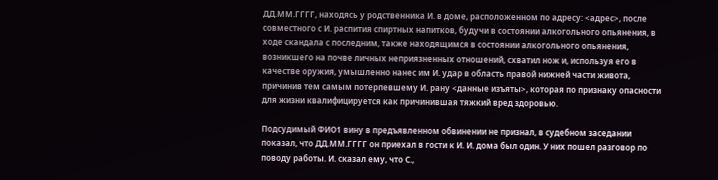ДД.ММ.ГГГГ, находясь у родственника И. в доме, расположенном по адресу: <адрес>, после совместного с И. распития спиртных напитков, будучи в состоянии алкогольного опьянения, в ходе скандала с последним, также находящимся в состоянии алкогольного опьянения, возникшего на почве личных неприязненных отношений, схватил нож и, используя его в качестве оружия, умышленно нанес им И. удар в область правой нижней части живота, причинив тем самым потерпевшему И. рану <данные изъяты>, которая по признаку опасности для жизни квалифицируется как причинившая тяжкий вред здоровью.

Подсудимый ФИО1 вину в предъявленном обвинении не признал, в судебном заседании показал, что ДД.ММ.ГГГГ он приехал в гости к И. И. дома был один. У них пошел разговор по поводу работы. И. сказал ему, что С.,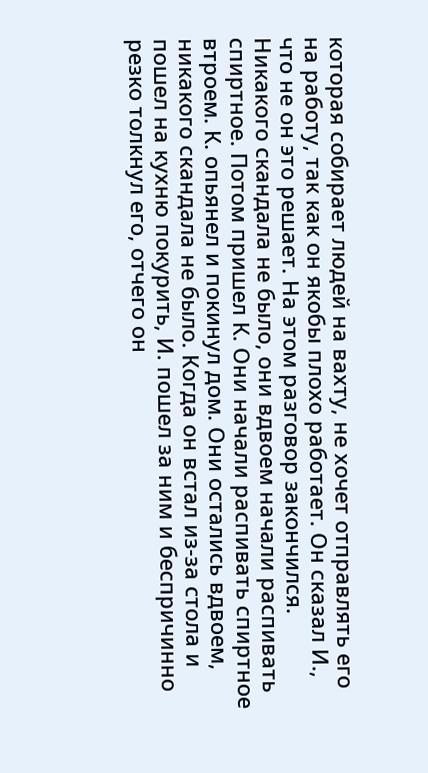которая собирает людей на вахту, не хочет отправлять его на работу, так как он якобы плохо работает. Он сказал И., что не он это решает. На этом разговор закончился. Никакого скандала не было, они вдвоем начали распивать спиртное. Потом пришел К. Они начали распивать спиртное втроем. К. опьянел и покинул дом. Они остались вдвоем, никакого скандала не было. Когда он встал из-за стола и пошел на кухню покурить, И. пошел за ним и беспричинно резко толкнул его, отчего он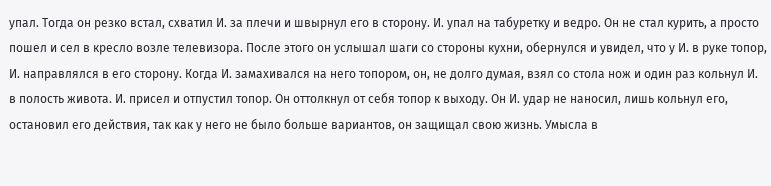упал. Тогда он резко встал, схватил И. за плечи и швырнул его в сторону. И. упал на табуретку и ведро. Он не стал курить, а просто пошел и сел в кресло возле телевизора. После этого он услышал шаги со стороны кухни, обернулся и увидел, что у И. в руке топор, И. направлялся в его сторону. Когда И. замахивался на него топором, он, не долго думая, взял со стола нож и один раз кольнул И. в полость живота. И. присел и отпустил топор. Он оттолкнул от себя топор к выходу. Он И. удар не наносил, лишь кольнул его, остановил его действия, так как у него не было больше вариантов, он защищал свою жизнь. Умысла в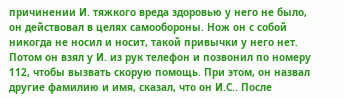причинении И. тяжкого вреда здоровью у него не было, он действовал в целях самообороны. Нож он с собой никогда не носил и носит, такой привычки у него нет. Потом он взял у И. из рук телефон и позвонил по номеру 112, чтобы вызвать скорую помощь. При этом, он назвал другие фамилию и имя, сказал, что он И.С.. После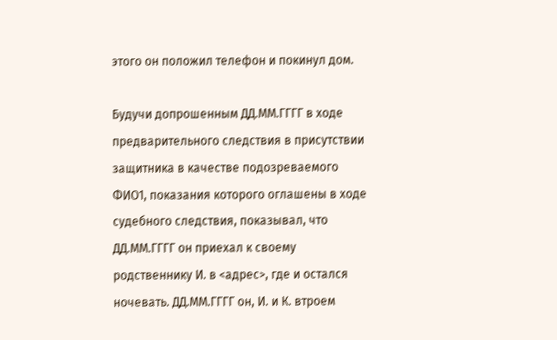этого он положил телефон и покинул дом.

Будучи допрошенным ДД.ММ.ГГГГ в ходе предварительного следствия в присутствии защитника в качестве подозреваемого ФИО1, показания которого оглашены в ходе судебного следствия, показывал, что ДД.ММ.ГГГГ он приехал к своему родственнику И. в <адрес>, где и остался ночевать. ДД.ММ.ГГГГ он, И. и К. втроем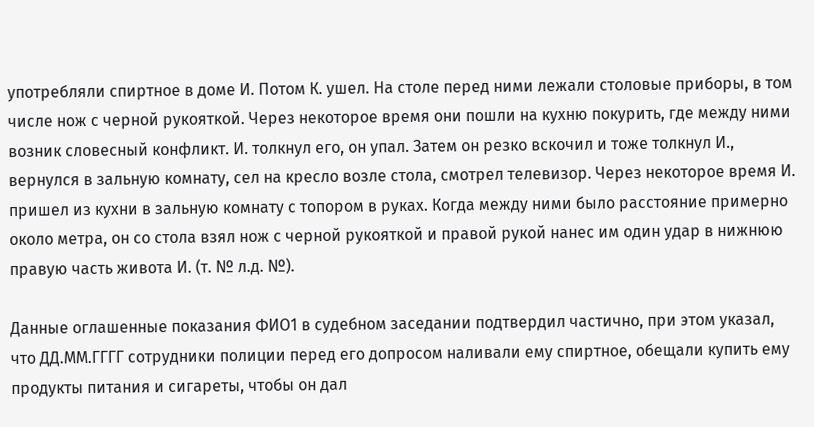употребляли спиртное в доме И. Потом К. ушел. На столе перед ними лежали столовые приборы, в том числе нож с черной рукояткой. Через некоторое время они пошли на кухню покурить, где между ними возник словесный конфликт. И. толкнул его, он упал. Затем он резко вскочил и тоже толкнул И., вернулся в зальную комнату, сел на кресло возле стола, смотрел телевизор. Через некоторое время И. пришел из кухни в зальную комнату с топором в руках. Когда между ними было расстояние примерно около метра, он со стола взял нож с черной рукояткой и правой рукой нанес им один удар в нижнюю правую часть живота И. (т. № л.д. №).

Данные оглашенные показания ФИО1 в судебном заседании подтвердил частично, при этом указал, что ДД.ММ.ГГГГ сотрудники полиции перед его допросом наливали ему спиртное, обещали купить ему продукты питания и сигареты, чтобы он дал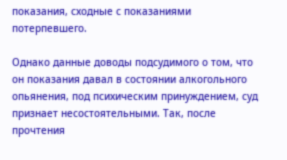показания, сходные с показаниями потерпевшего.

Однако данные доводы подсудимого о том, что он показания давал в состоянии алкогольного опьянения, под психическим принуждением, суд признает несостоятельными. Так, после прочтения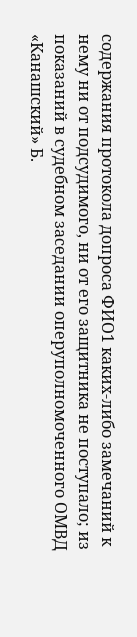содержания протокола допроса ФИО1 каких-либо замечаний к нему ни от подсудимого, ни от его защитника не поступало; из показаний в судебном заседании оперуполномоченного ОМВД «Канашский» Б.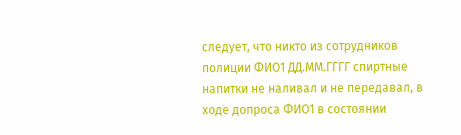следует, что никто из сотрудников полиции ФИО1 ДД.ММ.ГГГГ спиртные напитки не наливал и не передавал, в ходе допроса ФИО1 в состоянии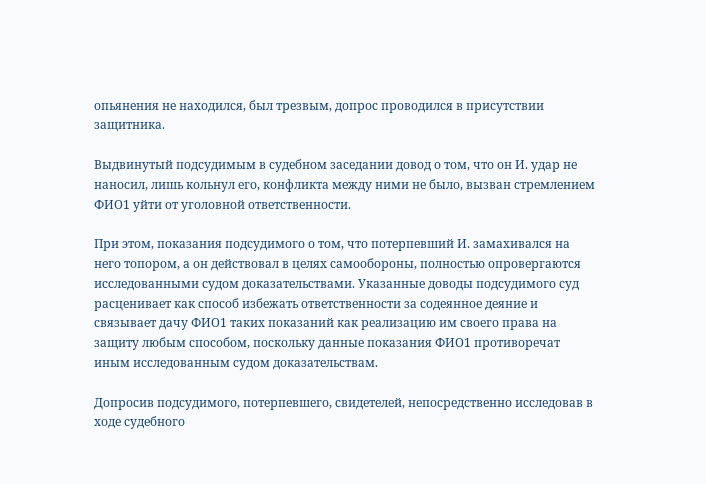опьянения не находился, был трезвым, допрос проводился в присутствии защитника.

Выдвинутый подсудимым в судебном заседании довод о том, что он И. удар не наносил, лишь кольнул его, конфликта между ними не было, вызван стремлением ФИО1 уйти от уголовной ответственности.

При этом, показания подсудимого о том, что потерпевший И. замахивался на него топором, а он действовал в целях самообороны, полностью опровергаются исследованными судом доказательствами. Указанные доводы подсудимого суд расценивает как способ избежать ответственности за содеянное деяние и связывает дачу ФИО1 таких показаний как реализацию им своего права на защиту любым способом, поскольку данные показания ФИО1 противоречат иным исследованным судом доказательствам.

Допросив подсудимого, потерпевшего, свидетелей, непосредственно исследовав в ходе судебного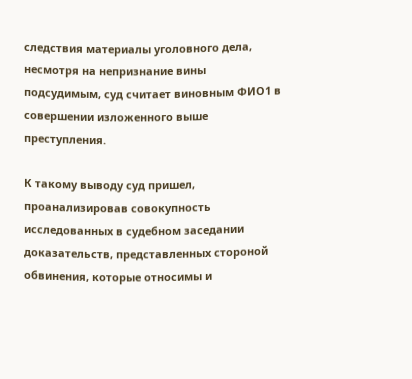следствия материалы уголовного дела, несмотря на непризнание вины подсудимым, суд считает виновным ФИО1 в совершении изложенного выше преступления.

К такому выводу суд пришел, проанализировав совокупность исследованных в судебном заседании доказательств, представленных стороной обвинения, которые относимы и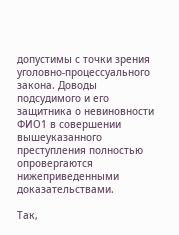допустимы с точки зрения уголовно-процессуального закона. Доводы подсудимого и его защитника о невиновности ФИО1 в совершении вышеуказанного преступления полностью опровергаются нижеприведенными доказательствами.

Так,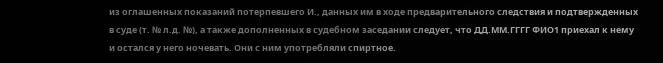из оглашенных показаний потерпевшего И., данных им в ходе предварительного следствия и подтвержденных в суде (т. № л.д. №), а также дополненных в судебном заседании следует, что ДД.ММ.ГГГГ ФИО1 приехал к нему и остался у него ночевать. Они с ним употребляли спиртное.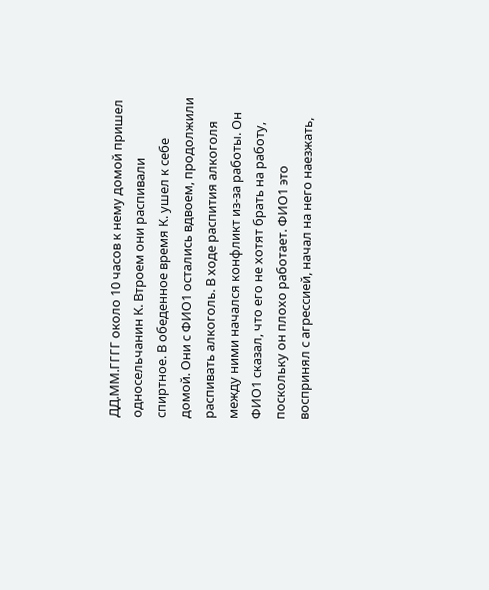ДД.ММ.ГГГГ около 10 часов к нему домой пришел односельчанин К. Втроем они распивали спиртное. В обеденное время К. ушел к себе домой. Они с ФИО1 остались вдвоем, продолжили распивать алкоголь. В ходе распития алкоголя между ними начался конфликт из-за работы. Он ФИО1 сказал, что его не хотят брать на работу, поскольку он плохо работает. ФИО1 это воспринял с агрессией, начал на него наезжать,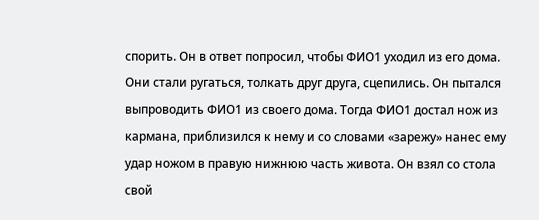спорить. Он в ответ попросил, чтобы ФИО1 уходил из его дома. Они стали ругаться, толкать друг друга, сцепились. Он пытался выпроводить ФИО1 из своего дома. Тогда ФИО1 достал нож из кармана, приблизился к нему и со словами «зарежу» нанес ему удар ножом в правую нижнюю часть живота. Он взял со стола свой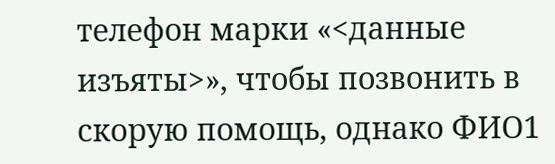телефон марки «<данные изъяты>», чтобы позвонить в скорую помощь, однако ФИО1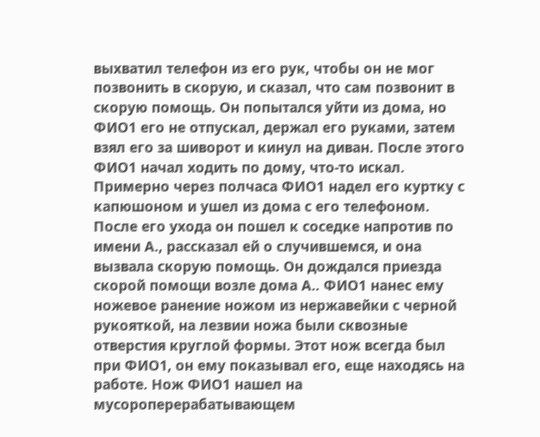выхватил телефон из его рук, чтобы он не мог позвонить в скорую, и сказал, что сам позвонит в скорую помощь. Он попытался уйти из дома, но ФИО1 его не отпускал, держал его руками, затем взял его за шиворот и кинул на диван. После этого ФИО1 начал ходить по дому, что-то искал. Примерно через полчаса ФИО1 надел его куртку с капюшоном и ушел из дома с его телефоном. После его ухода он пошел к соседке напротив по имени А., рассказал ей о случившемся, и она вызвала скорую помощь. Он дождался приезда скорой помощи возле дома А.. ФИО1 нанес ему ножевое ранение ножом из нержавейки с черной рукояткой, на лезвии ножа были сквозные отверстия круглой формы. Этот нож всегда был при ФИО1, он ему показывал его, еще находясь на работе. Нож ФИО1 нашел на мусороперерабатывающем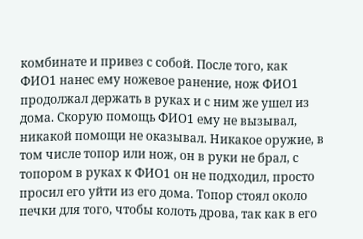комбинате и привез с собой. После того, как ФИО1 нанес ему ножевое ранение, нож ФИО1 продолжал держать в руках и с ним же ушел из дома. Скорую помощь ФИО1 ему не вызывал, никакой помощи не оказывал. Никакое оружие, в том числе топор или нож, он в руки не брал, с топором в руках к ФИО1 он не подходил, просто просил его уйти из его дома. Топор стоял около печки для того, чтобы колоть дрова, так как в его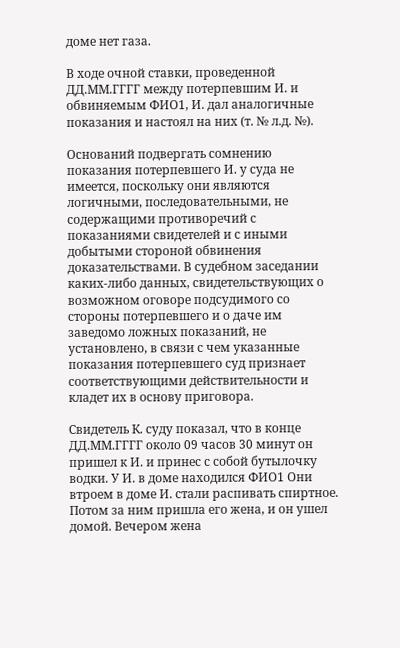доме нет газа.

В ходе очной ставки, проведенной ДД.ММ.ГГГГ между потерпевшим И. и обвиняемым ФИО1, И. дал аналогичные показания и настоял на них (т. № л.д. №).

Оснований подвергать сомнению показания потерпевшего И. у суда не имеется, поскольку они являются логичными, последовательными, не содержащими противоречий с показаниями свидетелей и с иными добытыми стороной обвинения доказательствами. В судебном заседании каких-либо данных, свидетельствующих о возможном оговоре подсудимого со стороны потерпевшего и о даче им заведомо ложных показаний, не установлено, в связи с чем указанные показания потерпевшего суд признает соответствующими действительности и кладет их в основу приговора.

Свидетель К. суду показал, что в конце ДД.ММ.ГГГГ около 09 часов 30 минут он пришел к И. и принес с собой бутылочку водки. У И. в доме находился ФИО1 Они втроем в доме И. стали распивать спиртное. Потом за ним пришла его жена, и он ушел домой. Вечером жена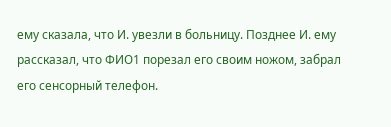ему сказала, что И. увезли в больницу. Позднее И. ему рассказал, что ФИО1 порезал его своим ножом, забрал его сенсорный телефон.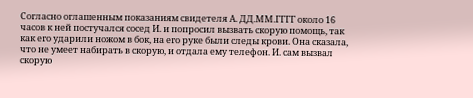Согласно оглашенным показаниям свидетеля А. ДД.ММ.ГГГГ около 16 часов к ней постучался сосед И. и попросил вызвать скорую помощь, так как его ударили ножом в бок, на его руке были следы крови. Она сказала, что не умеет набирать в скорую, и отдала ему телефон. И. сам вызвал скорую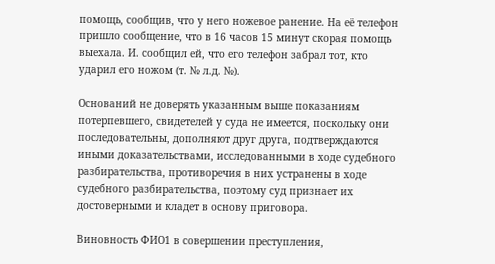помощь, сообщив, что у него ножевое ранение. На её телефон пришло сообщение, что в 16 часов 15 минут скорая помощь выехала. И. сообщил ей, что его телефон забрал тот, кто ударил его ножом (т. № л.д. №).

Оснований не доверять указанным выше показаниям потерпевшего, свидетелей у суда не имеется, поскольку они последовательны, дополняют друг друга, подтверждаются иными доказательствами, исследованными в ходе судебного разбирательства, противоречия в них устранены в ходе судебного разбирательства, поэтому суд признает их достоверными и кладет в основу приговора.

Виновность ФИО1 в совершении преступления,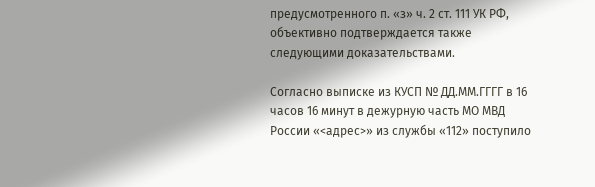предусмотренного п. «з» ч. 2 ст. 111 УК РФ, объективно подтверждается также следующими доказательствами.

Согласно выписке из КУСП № ДД.ММ.ГГГГ в 16 часов 16 минут в дежурную часть МО МВД России «<адрес>» из службы «112» поступило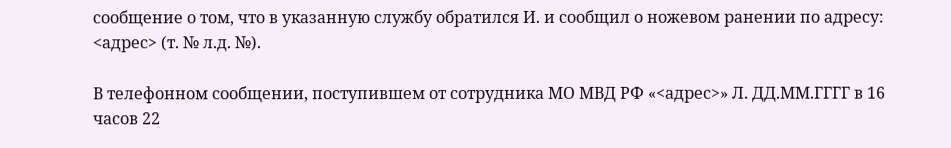сообщение о том, что в указанную службу обратился И. и сообщил о ножевом ранении по адресу: <адрес> (т. № л.д. №).

В телефонном сообщении, поступившем от сотрудника МО МВД РФ «<адрес>» Л. ДД.ММ.ГГГГ в 16 часов 22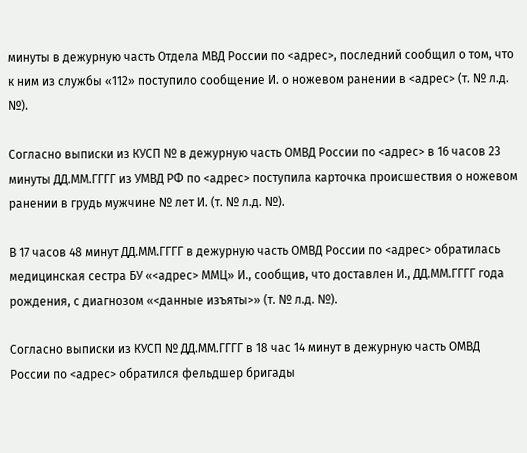минуты в дежурную часть Отдела МВД России по <адрес>, последний сообщил о том, что к ним из службы «112» поступило сообщение И. о ножевом ранении в <адрес> (т. № л.д. №).

Согласно выписки из КУСП № в дежурную часть ОМВД России по <адрес> в 16 часов 23 минуты ДД.ММ.ГГГГ из УМВД РФ по <адрес> поступила карточка происшествия о ножевом ранении в грудь мужчине № лет И. (т. № л.д. №).

В 17 часов 48 минут ДД.ММ.ГГГГ в дежурную часть ОМВД России по <адрес> обратилась медицинская сестра БУ «<адрес> ММЦ» И., сообщив, что доставлен И., ДД.ММ.ГГГГ года рождения, с диагнозом «<данные изъяты>» (т. № л.д. №).

Согласно выписки из КУСП № ДД.ММ.ГГГГ в 18 час 14 минут в дежурную часть ОМВД России по <адрес> обратился фельдшер бригады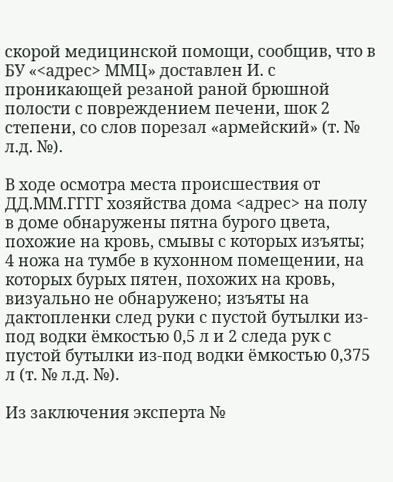скорой медицинской помощи, сообщив, что в БУ «<адрес> ММЦ» доставлен И. с проникающей резаной раной брюшной полости с повреждением печени, шок 2 степени, со слов порезал «армейский» (т. № л.д. №).

В ходе осмотра места происшествия от ДД.ММ.ГГГГ хозяйства дома <адрес> на полу в доме обнаружены пятна бурого цвета, похожие на кровь, смывы с которых изъяты; 4 ножа на тумбе в кухонном помещении, на которых бурых пятен, похожих на кровь, визуально не обнаружено; изъяты на дактопленки след руки с пустой бутылки из-под водки ёмкостью 0,5 л и 2 следа рук с пустой бутылки из-под водки ёмкостью 0,375 л (т. № л.д. №).

Из заключения эксперта №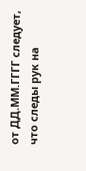от ДД.ММ.ГГГГ следует, что следы рук на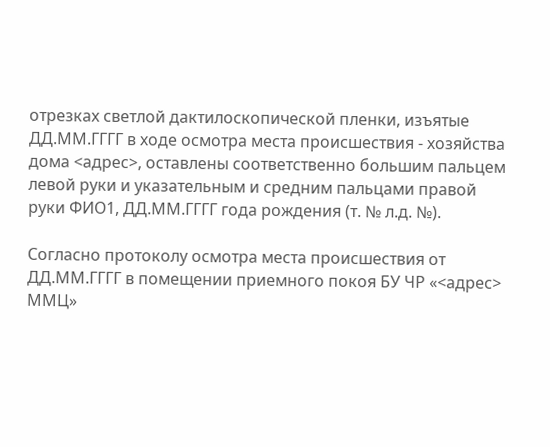отрезках светлой дактилоскопической пленки, изъятые ДД.ММ.ГГГГ в ходе осмотра места происшествия - хозяйства дома <адрес>, оставлены соответственно большим пальцем левой руки и указательным и средним пальцами правой руки ФИО1, ДД.ММ.ГГГГ года рождения (т. № л.д. №).

Согласно протоколу осмотра места происшествия от ДД.ММ.ГГГГ в помещении приемного покоя БУ ЧР «<адрес> ММЦ»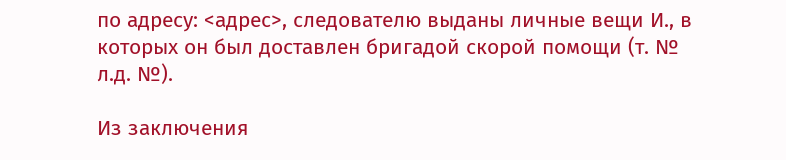по адресу: <адрес>, следователю выданы личные вещи И., в которых он был доставлен бригадой скорой помощи (т. № л.д. №).

Из заключения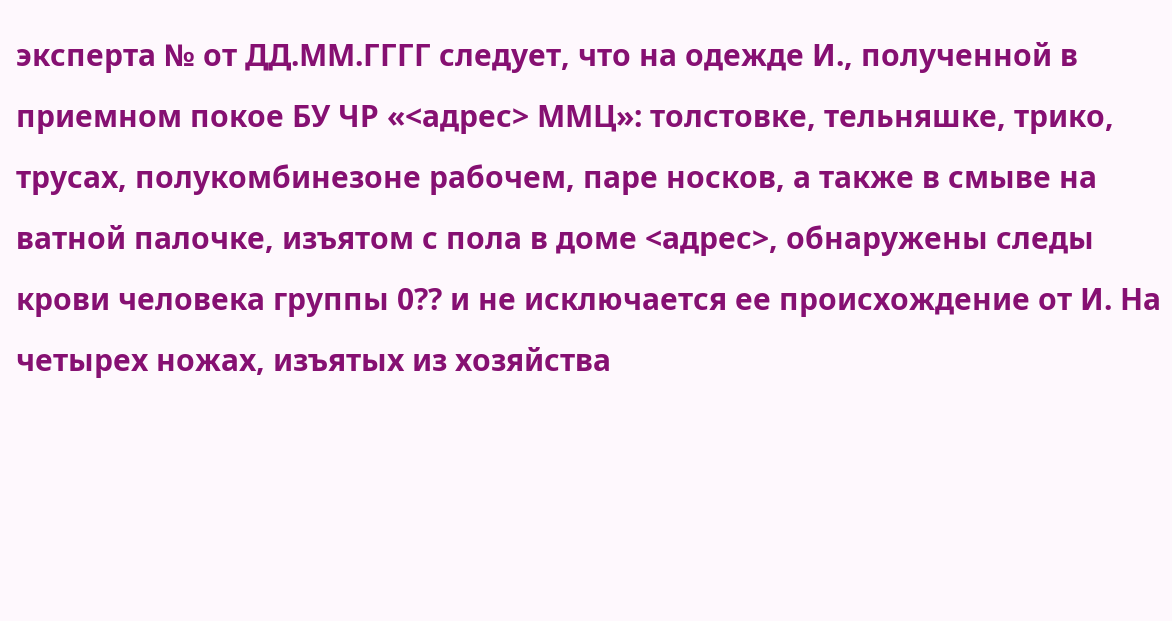эксперта № от ДД.ММ.ГГГГ следует, что на одежде И., полученной в приемном покое БУ ЧР «<адрес> ММЦ»: толстовке, тельняшке, трико, трусах, полукомбинезоне рабочем, паре носков, а также в смыве на ватной палочке, изъятом с пола в доме <адрес>, обнаружены следы крови человека группы 0?? и не исключается ее происхождение от И. На четырех ножах, изъятых из хозяйства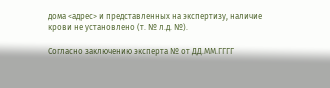дома <адрес> и представленных на экспертизу, наличие крови не установлено (т. № л.д. №).

Согласно заключению эксперта № от ДД.ММ.ГГГГ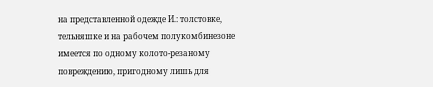на представленной одежде И.: толстовке, тельняшке и на рабочем полукомбинезоне имеется по одному колото-резаному повреждению, пригодному лишь для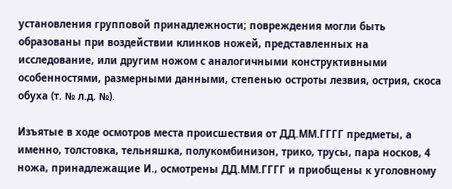установления групповой принадлежности; повреждения могли быть образованы при воздействии клинков ножей, представленных на исследование, или другим ножом с аналогичными конструктивными особенностями, размерными данными, степенью остроты лезвия, острия, скоса обуха (т. № л.д. №).

Изъятые в ходе осмотров места происшествия от ДД.ММ.ГГГГ предметы, а именно, толстовка, тельняшка, полукомбинизон, трико, трусы, пара носков, 4 ножа, принадлежащие И., осмотрены ДД.ММ.ГГГГ и приобщены к уголовному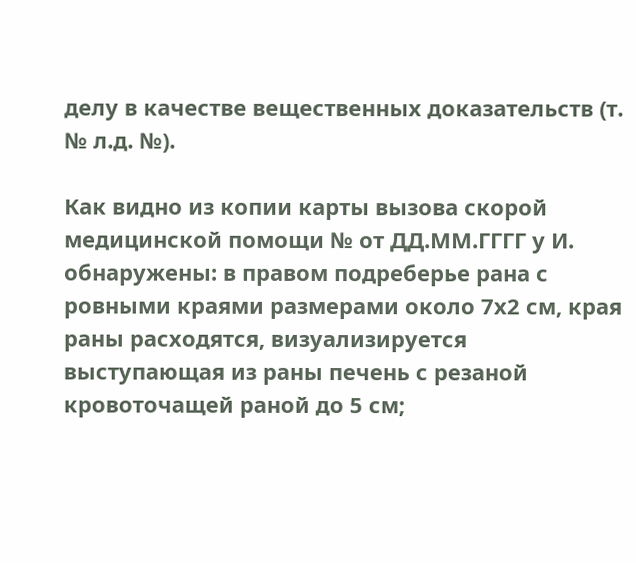делу в качестве вещественных доказательств (т. № л.д. №).

Как видно из копии карты вызова скорой медицинской помощи № от ДД.ММ.ГГГГ у И. обнаружены: в правом подреберье рана с ровными краями размерами около 7х2 см, края раны расходятся, визуализируется выступающая из раны печень с резаной кровоточащей раной до 5 см;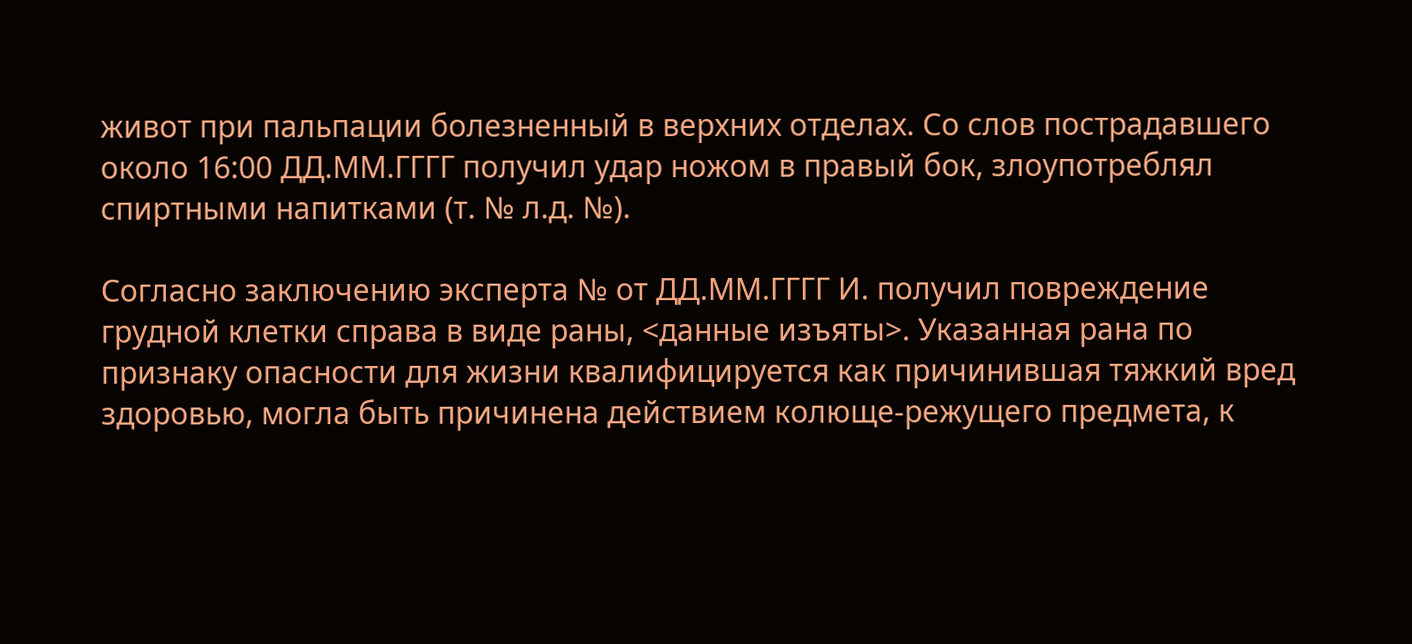живот при пальпации болезненный в верхних отделах. Со слов пострадавшего около 16:00 ДД.ММ.ГГГГ получил удар ножом в правый бок, злоупотреблял спиртными напитками (т. № л.д. №).

Согласно заключению эксперта № от ДД.ММ.ГГГГ И. получил повреждение грудной клетки справа в виде раны, <данные изъяты>. Указанная рана по признаку опасности для жизни квалифицируется как причинившая тяжкий вред здоровью, могла быть причинена действием колюще-режущего предмета, к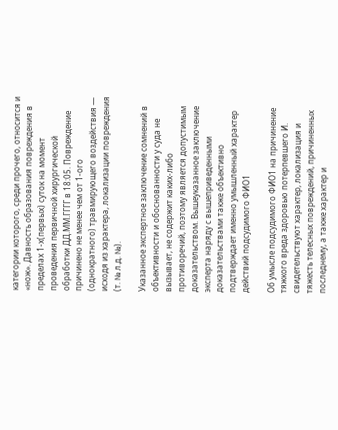категории которого, среди прочего, относится и «нож». Давность образования повреждения в пределах 1-х(первых) суток на момент проведения первичной хирургической обработки ДД.ММ.ГГГГ в 18:05. Повреждение причинено не менее чем от 1-ого (однократного) травмирующего воздействия — исходя из характера, локализации повреждения (т. № л.д. №).

Указанное экспертное заключение сомнений в объективности и обоснованности у суда не вызывает, не содержит каких-либо противоречий, поэтому является допустимым доказательством. Вышеуказанное заключение эксперта наряду с вышеприведенными доказательствами также объективно подтверждает именно умышленный характер действий подсудимого ФИО1

Об умысле подсудимого ФИО1 на причинение тяжкого вреда здоровью потерпевшего И. свидетельствуют характер, локализация и тяжесть телесных повреждений, причиненных последнему, а также характер и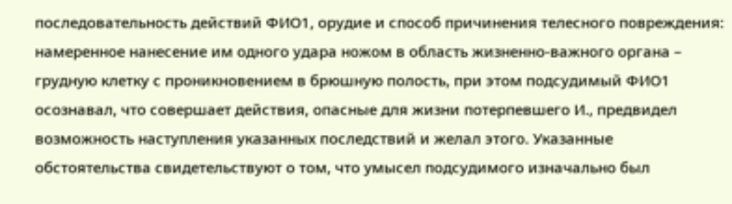последовательность действий ФИО1, орудие и способ причинения телесного повреждения: намеренное нанесение им одного удара ножом в область жизненно-важного органа – грудную клетку с проникновением в брюшную полость, при этом подсудимый ФИО1 осознавал, что совершает действия, опасные для жизни потерпевшего И., предвидел возможность наступления указанных последствий и желал этого. Указанные обстоятельства свидетельствуют о том, что умысел подсудимого изначально был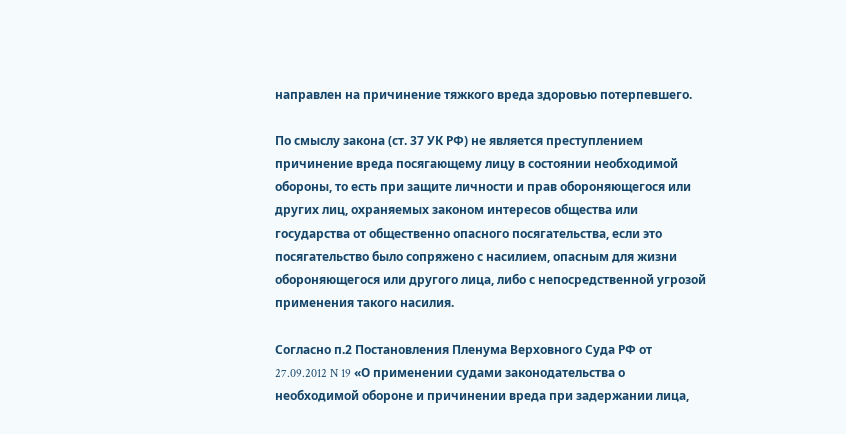направлен на причинение тяжкого вреда здоровью потерпевшего.

По смыслу закона (ст. 37 УК РФ) не является преступлением причинение вреда посягающему лицу в состоянии необходимой обороны, то есть при защите личности и прав обороняющегося или других лиц, охраняемых законом интересов общества или государства от общественно опасного посягательства, если это посягательство было сопряжено с насилием, опасным для жизни обороняющегося или другого лица, либо с непосредственной угрозой применения такого насилия.

Согласно п.2 Постановления Пленума Верховного Суда РФ от 27.09.2012 N 19 «О применении судами законодательства о необходимой обороне и причинении вреда при задержании лица,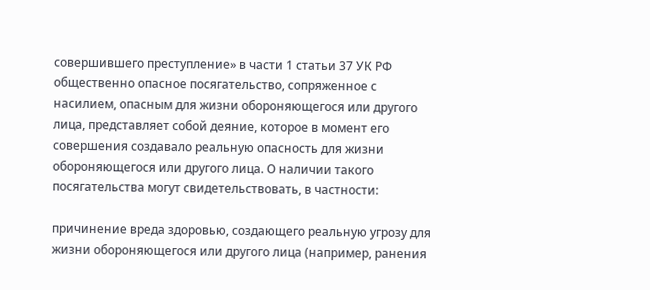совершившего преступление» в части 1 статьи 37 УК РФ общественно опасное посягательство, сопряженное с насилием, опасным для жизни обороняющегося или другого лица, представляет собой деяние, которое в момент его совершения создавало реальную опасность для жизни обороняющегося или другого лица. О наличии такого посягательства могут свидетельствовать, в частности:

причинение вреда здоровью, создающего реальную угрозу для жизни обороняющегося или другого лица (например, ранения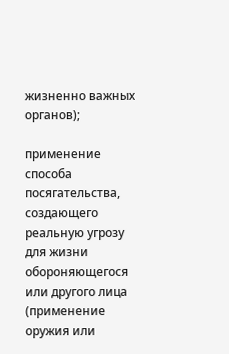жизненно важных органов);

применение способа посягательства, создающего реальную угрозу для жизни обороняющегося или другого лица (применение оружия или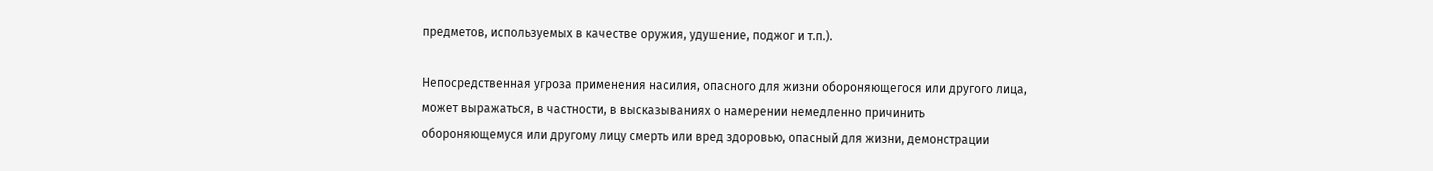предметов, используемых в качестве оружия, удушение, поджог и т.п.).

Непосредственная угроза применения насилия, опасного для жизни обороняющегося или другого лица, может выражаться, в частности, в высказываниях о намерении немедленно причинить обороняющемуся или другому лицу смерть или вред здоровью, опасный для жизни, демонстрации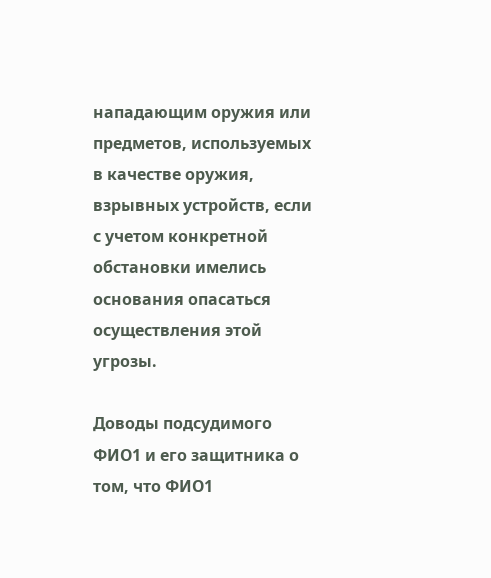нападающим оружия или предметов, используемых в качестве оружия, взрывных устройств, если с учетом конкретной обстановки имелись основания опасаться осуществления этой угрозы.

Доводы подсудимого ФИО1 и его защитника о том, что ФИО1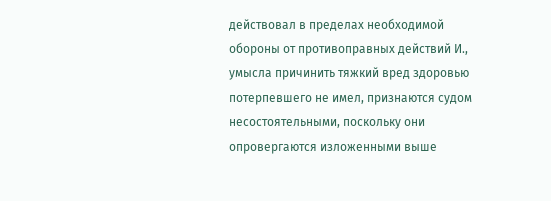действовал в пределах необходимой обороны от противоправных действий И., умысла причинить тяжкий вред здоровью потерпевшего не имел, признаются судом несостоятельными, поскольку они опровергаются изложенными выше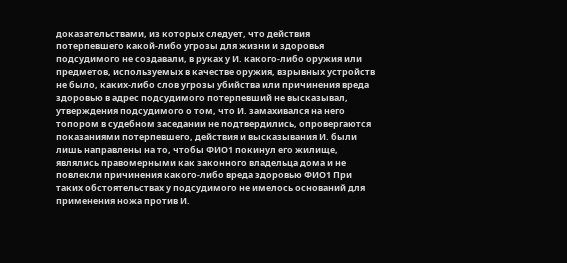доказательствами, из которых следует, что действия потерпевшего какой-либо угрозы для жизни и здоровья подсудимого не создавали, в руках у И. какого-либо оружия или предметов, используемых в качестве оружия, взрывных устройств не было, каких-либо слов угрозы убийства или причинения вреда здоровью в адрес подсудимого потерпевший не высказывал, утверждения подсудимого о том, что И. замахивался на него топором в судебном заседании не подтвердились, опровергаются показаниями потерпевшего, действия и высказывания И. были лишь направлены на то, чтобы ФИО1 покинул его жилище, являлись правомерными как законного владельца дома и не повлекли причинения какого-либо вреда здоровью ФИО1 При таких обстоятельствах у подсудимого не имелось оснований для применения ножа против И.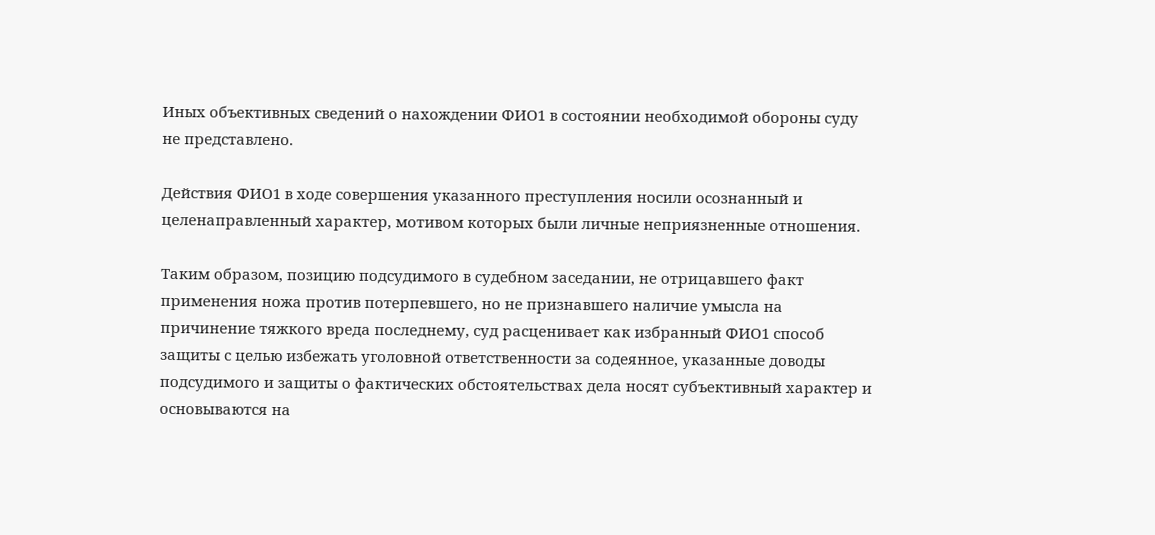Иных объективных сведений о нахождении ФИО1 в состоянии необходимой обороны суду не представлено.

Действия ФИО1 в ходе совершения указанного преступления носили осознанный и целенаправленный характер, мотивом которых были личные неприязненные отношения.

Таким образом, позицию подсудимого в судебном заседании, не отрицавшего факт применения ножа против потерпевшего, но не признавшего наличие умысла на причинение тяжкого вреда последнему, суд расценивает как избранный ФИО1 способ защиты с целью избежать уголовной ответственности за содеянное, указанные доводы подсудимого и защиты о фактических обстоятельствах дела носят субъективный характер и основываются на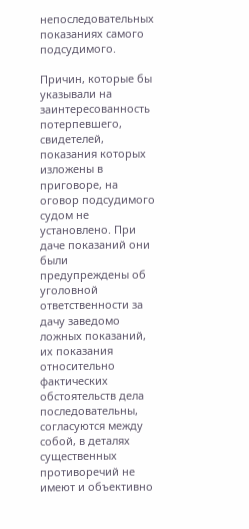непоследовательных показаниях самого подсудимого.

Причин, которые бы указывали на заинтересованность потерпевшего, свидетелей, показания которых изложены в приговоре, на оговор подсудимого судом не установлено. При даче показаний они были предупреждены об уголовной ответственности за дачу заведомо ложных показаний, их показания относительно фактических обстоятельств дела последовательны, согласуются между собой, в деталях существенных противоречий не имеют и объективно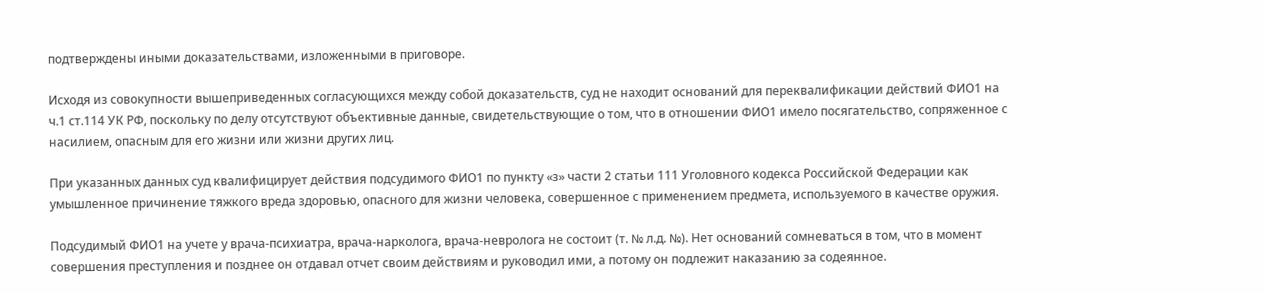подтверждены иными доказательствами, изложенными в приговоре.

Исходя из совокупности вышеприведенных согласующихся между собой доказательств, суд не находит оснований для переквалификации действий ФИО1 на ч.1 ст.114 УК РФ, поскольку по делу отсутствуют объективные данные, свидетельствующие о том, что в отношении ФИО1 имело посягательство, сопряженное с насилием, опасным для его жизни или жизни других лиц.

При указанных данных суд квалифицирует действия подсудимого ФИО1 по пункту «з» части 2 статьи 111 Уголовного кодекса Российской Федерации как умышленное причинение тяжкого вреда здоровью, опасного для жизни человека, совершенное с применением предмета, используемого в качестве оружия.

Подсудимый ФИО1 на учете у врача-психиатра, врача-нарколога, врача-невролога не состоит (т. № л.д. №). Нет оснований сомневаться в том, что в момент совершения преступления и позднее он отдавал отчет своим действиям и руководил ими, а потому он подлежит наказанию за содеянное.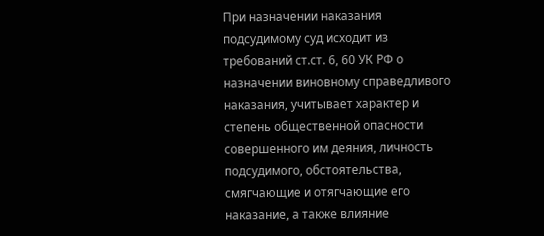При назначении наказания подсудимому суд исходит из требований ст.ст. 6, 60 УК РФ о назначении виновному справедливого наказания, учитывает характер и степень общественной опасности совершенного им деяния, личность подсудимого, обстоятельства, смягчающие и отягчающие его наказание, а также влияние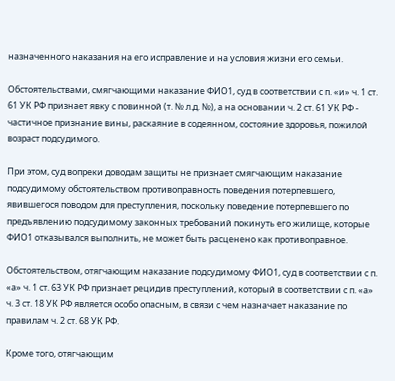назначенного наказания на его исправление и на условия жизни его семьи.

Обстоятельствами, смягчающими наказание ФИО1, суд в соответствии с п. «и» ч. 1 ст. 61 УК РФ признает явку с повинной (т. № л.д. №), а на основании ч. 2 ст. 61 УК РФ - частичное признание вины, раскаяние в содеянном, состояние здоровья, пожилой возраст подсудимого.

При этом, суд вопреки доводам защиты не признает смягчающим наказание подсудимому обстоятельством противоправность поведения потерпевшего, явившегося поводом для преступления, поскольку поведение потерпевшего по предъявлению подсудимому законных требований покинуть его жилище, которые ФИО1 отказывался выполнить, не может быть расценено как противоправное.

Обстоятельством, отягчающим наказание подсудимому ФИО1, суд в соответствии с п. «а» ч. 1 ст. 63 УК РФ признает рецидив преступлений, который в соответствии с п. «а» ч. 3 ст. 18 УК РФ является особо опасным, в связи с чем назначает наказание по правилам ч. 2 ст. 68 УК РФ.

Кроме того, отягчающим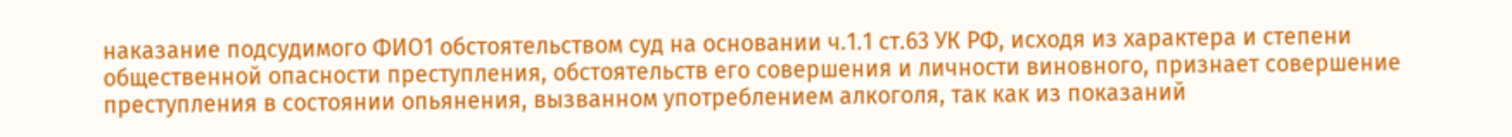наказание подсудимого ФИО1 обстоятельством суд на основании ч.1.1 ст.63 УК РФ, исходя из характера и степени общественной опасности преступления, обстоятельств его совершения и личности виновного, признает совершение преступления в состоянии опьянения, вызванном употреблением алкоголя, так как из показаний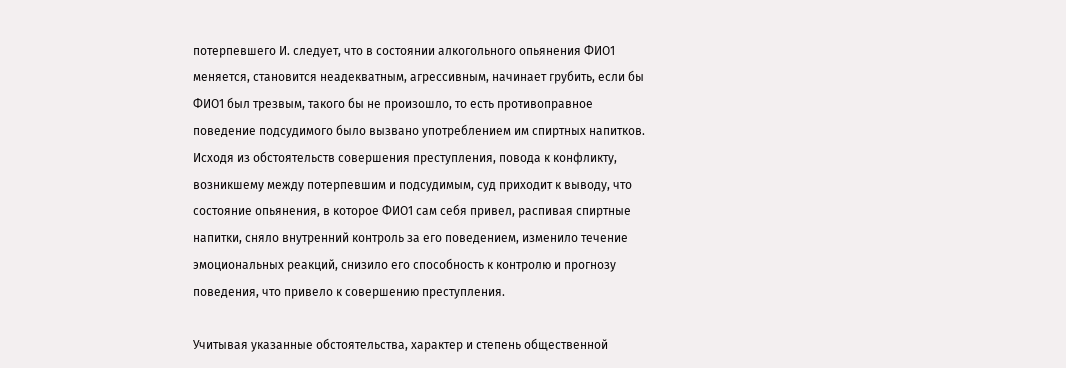потерпевшего И. следует, что в состоянии алкогольного опьянения ФИО1 меняется, становится неадекватным, агрессивным, начинает грубить, если бы ФИО1 был трезвым, такого бы не произошло, то есть противоправное поведение подсудимого было вызвано употреблением им спиртных напитков. Исходя из обстоятельств совершения преступления, повода к конфликту, возникшему между потерпевшим и подсудимым, суд приходит к выводу, что состояние опьянения, в которое ФИО1 сам себя привел, распивая спиртные напитки, сняло внутренний контроль за его поведением, изменило течение эмоциональных реакций, снизило его способность к контролю и прогнозу поведения, что привело к совершению преступления.

Учитывая указанные обстоятельства, характер и степень общественной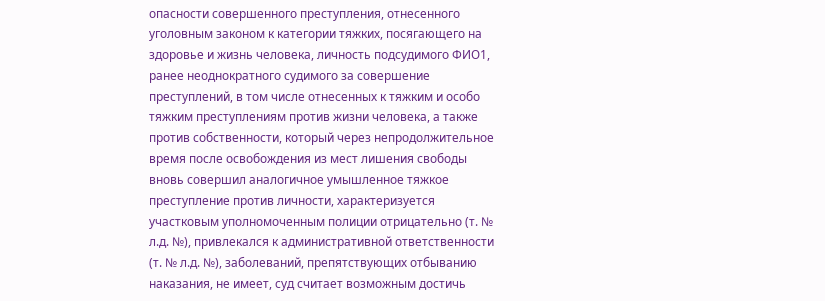опасности совершенного преступления, отнесенного уголовным законом к категории тяжких, посягающего на здоровье и жизнь человека, личность подсудимого ФИО1, ранее неоднократного судимого за совершение преступлений, в том числе отнесенных к тяжким и особо тяжким преступлениям против жизни человека, а также против собственности, который через непродолжительное время после освобождения из мест лишения свободы вновь совершил аналогичное умышленное тяжкое преступление против личности, характеризуется участковым уполномоченным полиции отрицательно (т. № л.д. №), привлекался к административной ответственности (т. № л.д. №), заболеваний, препятствующих отбыванию наказания, не имеет, суд считает возможным достичь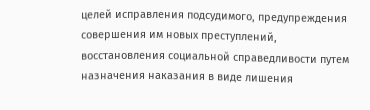целей исправления подсудимого, предупреждения совершения им новых преступлений, восстановления социальной справедливости путем назначения наказания в виде лишения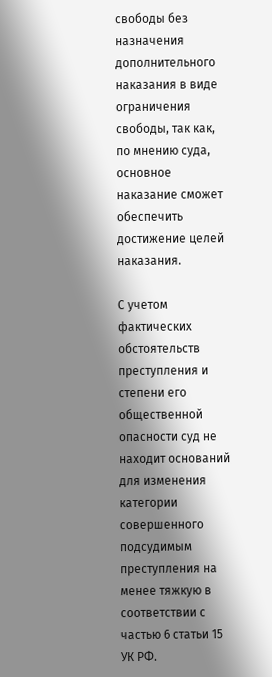свободы без назначения дополнительного наказания в виде ограничения свободы, так как, по мнению суда, основное наказание сможет обеспечить достижение целей наказания.

С учетом фактических обстоятельств преступления и степени его общественной опасности суд не находит оснований для изменения категории совершенного подсудимым преступления на менее тяжкую в соответствии с частью 6 статьи 15 УК РФ.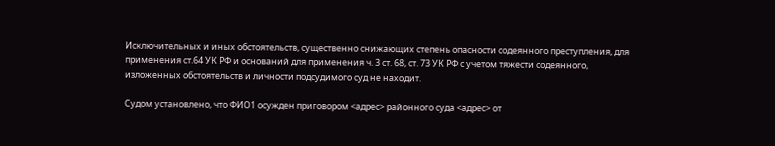Исключительных и иных обстоятельств, существенно снижающих степень опасности содеянного преступления, для применения ст.64 УК РФ и оснований для применения ч. 3 ст. 68, ст. 73 УК РФ с учетом тяжести содеянного, изложенных обстоятельств и личности подсудимого суд не находит.

Судом установлено, что ФИО1 осужден приговором <адрес> районного суда <адрес> от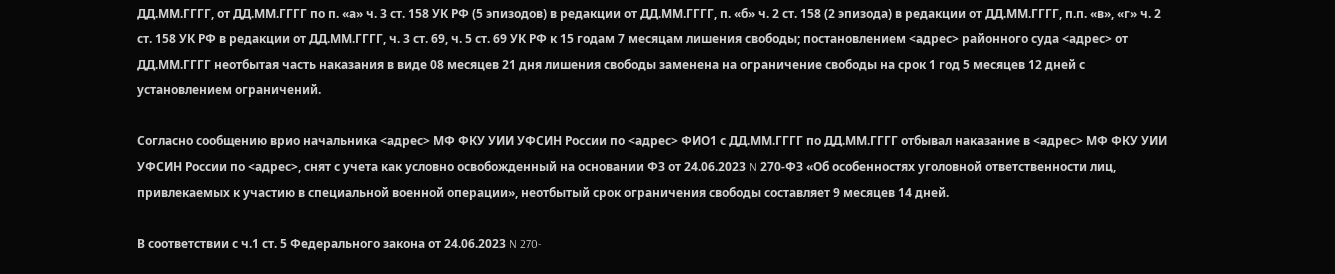ДД.ММ.ГГГГ, от ДД.ММ.ГГГГ по п. «а» ч. 3 ст. 158 УК РФ (5 эпизодов) в редакции от ДД.ММ.ГГГГ, п. «б» ч. 2 ст. 158 (2 эпизода) в редакции от ДД.ММ.ГГГГ, п.п. «в», «г» ч. 2 ст. 158 УК РФ в редакции от ДД.ММ.ГГГГ, ч. 3 ст. 69, ч. 5 ст. 69 УК РФ к 15 годам 7 месяцам лишения свободы; постановлением <адрес> районного суда <адрес> от ДД.ММ.ГГГГ неотбытая часть наказания в виде 08 месяцев 21 дня лишения свободы заменена на ограничение свободы на срок 1 год 5 месяцев 12 дней с установлением ограничений.

Согласно сообщению врио начальника <адрес> МФ ФКУ УИИ УФСИН России по <адрес> ФИО1 с ДД.ММ.ГГГГ по ДД.ММ.ГГГГ отбывал наказание в <адрес> МФ ФКУ УИИ УФСИН России по <адрес>, снят с учета как условно освобожденный на основании ФЗ от 24.06.2023 N 270-ФЗ «Об особенностях уголовной ответственности лиц, привлекаемых к участию в специальной военной операции», неотбытый срок ограничения свободы составляет 9 месяцев 14 дней.

В соответствии с ч.1 ст. 5 Федерального закона от 24.06.2023 N 270-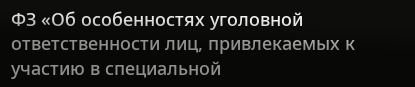ФЗ «Об особенностях уголовной ответственности лиц, привлекаемых к участию в специальной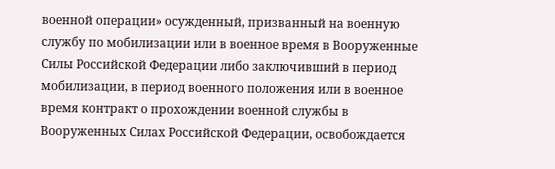военной операции» осужденный, призванный на военную службу по мобилизации или в военное время в Вооруженные Силы Российской Федерации либо заключивший в период мобилизации, в период военного положения или в военное время контракт о прохождении военной службы в Вооруженных Силах Российской Федерации, освобождается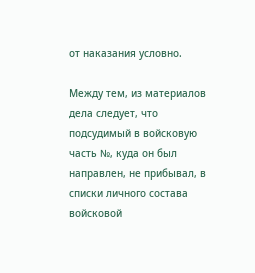от наказания условно.

Между тем, из материалов дела следует, что подсудимый в войсковую часть №, куда он был направлен, не прибывал, в списки личного состава войсковой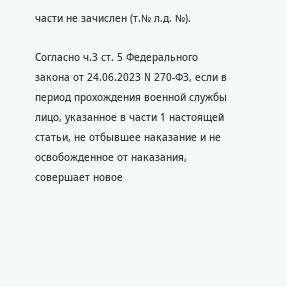части не зачислен (т.№ л.д. №).

Согласно ч.3 ст. 5 Федерального закона от 24.06.2023 N 270-ФЗ, если в период прохождения военной службы лицо, указанное в части 1 настоящей статьи, не отбывшее наказание и не освобожденное от наказания, совершает новое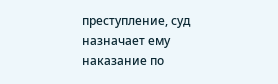преступление, суд назначает ему наказание по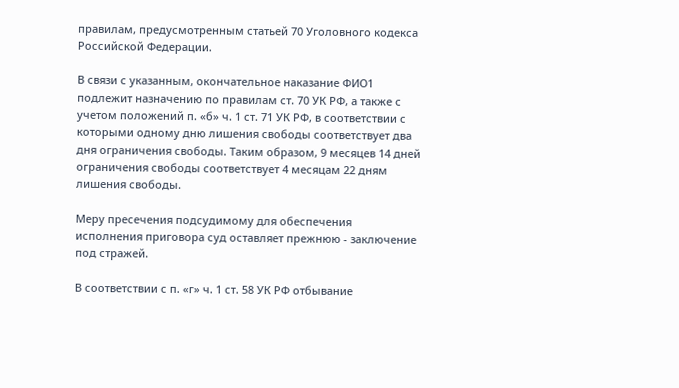правилам, предусмотренным статьей 70 Уголовного кодекса Российской Федерации.

В связи с указанным, окончательное наказание ФИО1 подлежит назначению по правилам ст. 70 УК РФ, а также с учетом положений п. «б» ч. 1 ст. 71 УК РФ, в соответствии с которыми одному дню лишения свободы соответствует два дня ограничения свободы. Таким образом, 9 месяцев 14 дней ограничения свободы соответствует 4 месяцам 22 дням лишения свободы.

Меру пресечения подсудимому для обеспечения исполнения приговора суд оставляет прежнюю - заключение под стражей.

В соответствии с п. «г» ч. 1 ст. 58 УК РФ отбывание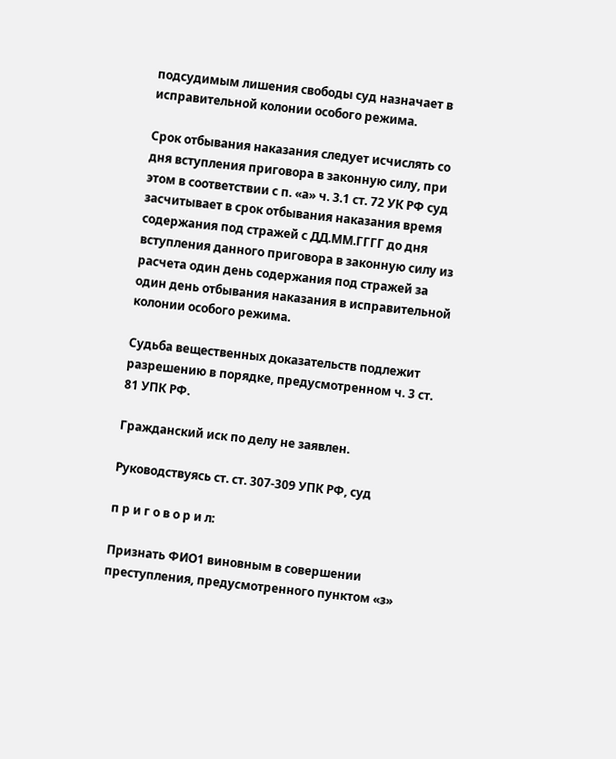подсудимым лишения свободы суд назначает в исправительной колонии особого режима.

Срок отбывания наказания следует исчислять со дня вступления приговора в законную силу, при этом в соответствии с п. «а» ч. 3.1 ст. 72 УК РФ суд засчитывает в срок отбывания наказания время содержания под стражей с ДД.ММ.ГГГГ до дня вступления данного приговора в законную силу из расчета один день содержания под стражей за один день отбывания наказания в исправительной колонии особого режима.

Судьба вещественных доказательств подлежит разрешению в порядке, предусмотренном ч. 3 ст. 81 УПК РФ.

Гражданский иск по делу не заявлен.

Руководствуясь ст. ст. 307-309 УПК РФ, суд

п р и г о в о р и л:

Признать ФИО1 виновным в совершении преступления, предусмотренного пунктом «з»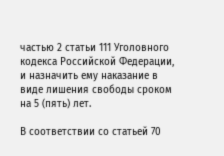частью 2 статьи 111 Уголовного кодекса Российской Федерации, и назначить ему наказание в виде лишения свободы сроком на 5 (пять) лет.

В соответствии со статьей 70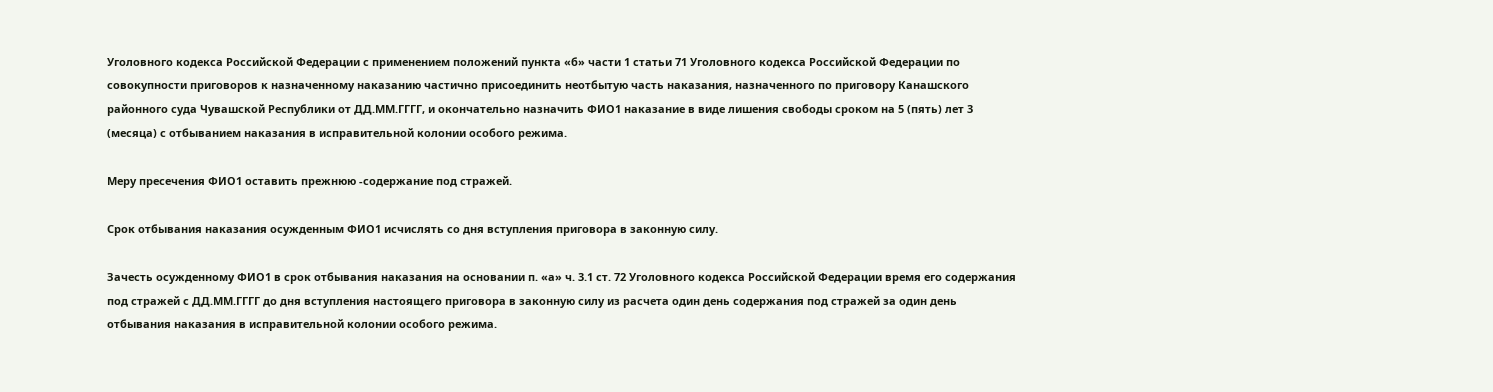Уголовного кодекса Российской Федерации с применением положений пункта «б» части 1 статьи 71 Уголовного кодекса Российской Федерации по совокупности приговоров к назначенному наказанию частично присоединить неотбытую часть наказания, назначенного по приговору Канашского районного суда Чувашской Республики от ДД.ММ.ГГГГ, и окончательно назначить ФИО1 наказание в виде лишения свободы сроком на 5 (пять) лет 3 (месяца) с отбыванием наказания в исправительной колонии особого режима.

Меру пресечения ФИО1 оставить прежнюю -содержание под стражей.

Срок отбывания наказания осужденным ФИО1 исчислять со дня вступления приговора в законную силу.

Зачесть осужденному ФИО1 в срок отбывания наказания на основании п. «а» ч. 3.1 ст. 72 Уголовного кодекса Российской Федерации время его содержания под стражей с ДД.ММ.ГГГГ до дня вступления настоящего приговора в законную силу из расчета один день содержания под стражей за один день отбывания наказания в исправительной колонии особого режима.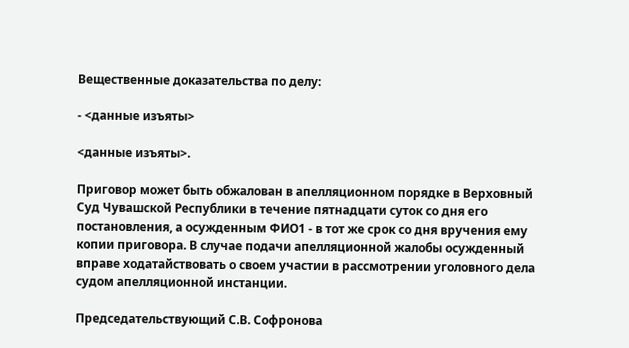Вещественные доказательства по делу:

- <данные изъяты>

<данные изъяты>.

Приговор может быть обжалован в апелляционном порядке в Верховный Суд Чувашской Республики в течение пятнадцати суток со дня его постановления, а осужденным ФИО1 - в тот же срок со дня вручения ему копии приговора. В случае подачи апелляционной жалобы осужденный вправе ходатайствовать о своем участии в рассмотрении уголовного дела судом апелляционной инстанции.

Председательствующий С.В. Софронова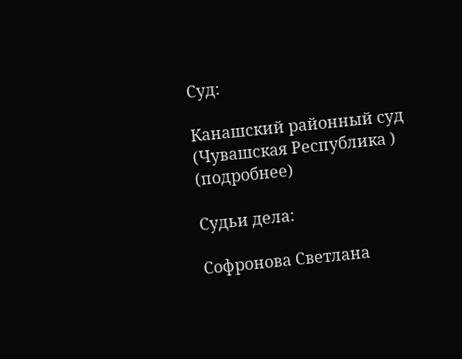Суд:

Канашский районный суд (Чувашская Республика ) (подробнее)

Судьи дела:

Софронова Светлана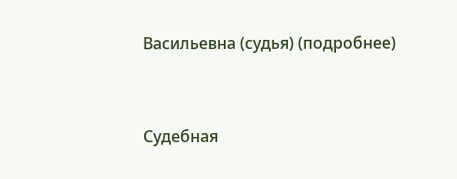Васильевна (судья) (подробнее)


Судебная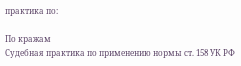практика по:

По кражам
Судебная практика по применению нормы ст. 158 УК РФ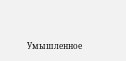Умышленное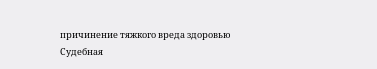причинение тяжкого вреда здоровью
Судебная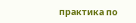практика по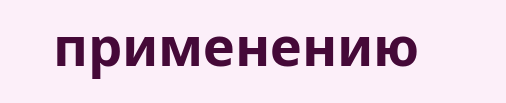применению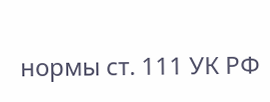нормы ст. 111 УК РФ